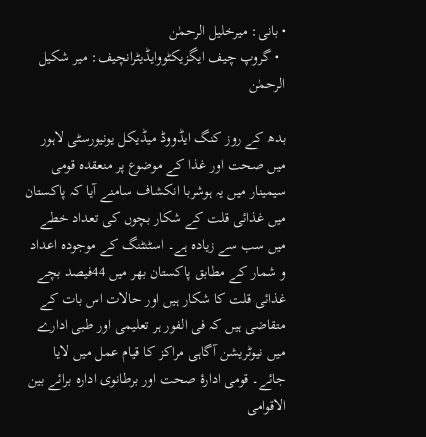• بانی: میرخلیل الرحمٰن
  • گروپ چیف ایگزیکٹووایڈیٹرانچیف: میر شکیل الرحمٰن

بدھ کے روز کنگ ایڈووڈ میڈیکل یونیورسٹی لاہور میں صحت اور غذا کے موضوع پر منعقدہ قومی سیمینار میں یہ ہوشربا انکشاف سامنے آیا کہ پاکستان میں غذائی قلت کے شکار بچوں کی تعداد خطے میں سب سے زیادہ ہے۔ اسٹنٹنگ کے موجودہ اعداد و شمار کے مطابق پاکستان بھر میں 44فیصد بچے غذائی قلت کا شکار ہیں اور حالات اس بات کے متقاضی ہیں کہ فی الفور ہر تعلیمی اور طبی ادارے میں نیوٹریشن آگاہی مراکز کا قیام عمل میں لایا جائے۔ قومی ادارۂ صحت اور برطانوی ادارہ برائے بین الاقوامی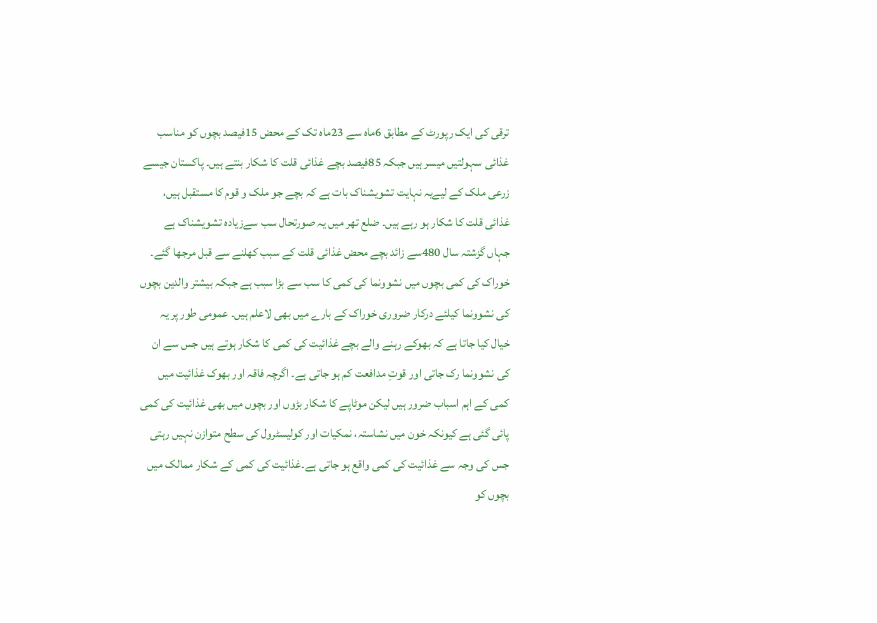ترقی کی ایک رپورٹ کے مطابق 6ماہ سے 23ماہ تک کے محض 15فیصد بچوں کو مناسب غذائی سہولتیں میسر ہیں جبکہ 85فیصد بچے غذائی قلت کا شکار بنتے ہیں۔ پاکستان جیسے زرعی ملک کے لیےیہ نہایت تشویشناک بات ہے کہ بچے جو ملک و قوم کا مستقبل ہیں، غذائی قلت کا شکار ہو رہے ہیں۔ ضلع تھر میں یہ صورتحال سب سےزیادہ تشویشناک ہے جہاں گزشتہ سال 480سے زائد بچے محض غذائی قلت کے سبب کھلنے سے قبل مرجھا گئے۔ خوراک کی کمی بچوں میں نشوونما کی کمی کا سب سے بڑا سبب ہے جبکہ بیشتر والدین بچوں کی نشوونما کیلئے درکار ضروری خوراک کے بارے میں بھی لاعلم ہیں۔ عمومی طور پر یہ خیال کیا جاتا ہے کہ بھوکے رہنے والے بچے غذائیت کی کمی کا شکار ہوتے ہیں جس سے ان کی نشوونما رک جاتی اور قوتِ مدافعت کم ہو جاتی ہے۔ اگرچہ فاقہ اور بھوک غذائیت میں کمی کے اہم اسباب ضرور ہیں لیکن موٹاپے کا شکار بڑوں اور بچوں میں بھی غذائیت کی کمی پائی گئی ہے کیونکہ خون میں نشاستہ، نمکیات اور کولیسٹرول کی سطح متوازن نہیں رہتی جس کی وجہ سے غذائیت کی کمی واقع ہو جاتی ہے۔غذائیت کی کمی کے شکار ممالک میں بچوں کو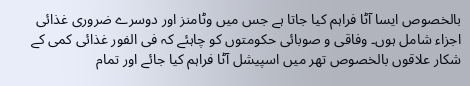بالخصوص ایسا آٹا فراہم کیا جاتا ہے جس میں وٹامنز اور دوسرے ضروری غذائی اجزاء شامل ہوں۔ وفاقی و صوبائی حکومتوں کو چاہئے کہ فی الفور غذائی کمی کے شکار علاقوں بالخصوص تھر میں اسپیشل آٹا فراہم کیا جائے اور تمام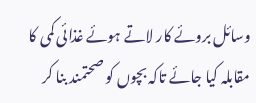وسائل بروئے کار لاتے ہوئے غذائی کمی کا مقابلہ کیا جائے تاکہ بچوں کو صحتمند بنا کر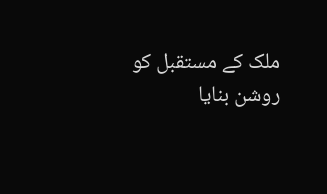ملک کے مستقبل کو روشن بنایا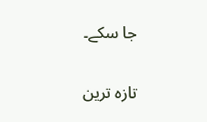جا سکے۔

تازہ ترین